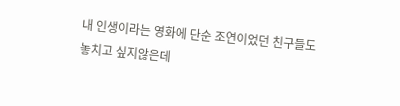내 인생이라는 영화에 단순 조연이었던 친구들도 놓치고 싶지않은데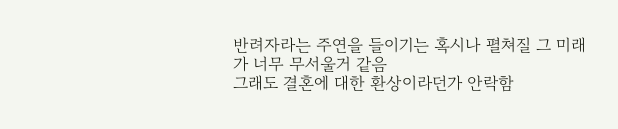반려자라는 주연을 들이기는 혹시나 펼쳐질 그 미래가 너무 무서울거 같음
그래도 결혼에 대한 환상이라던가 안락함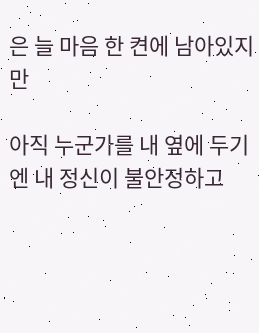은 늘 마음 한 켠에 남아있지만

아직 누군가를 내 옆에 두기엔 내 정신이 불안정하고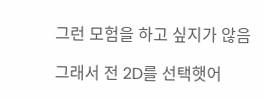그런 모험을 하고 싶지가 않음

그래서 전 2D를 선택햇어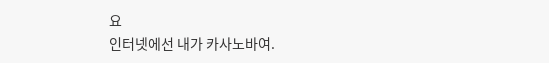요
인터넷에선 내가 카사노바여.